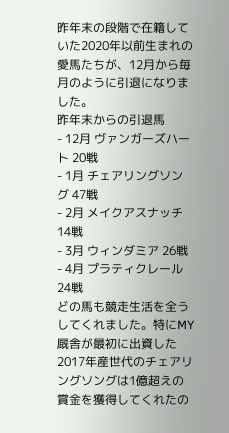昨年末の段階で在籍していた2020年以前生まれの愛馬たちが、12月から毎月のように引退になりました。
昨年末からの引退馬
- 12月 ヴァンガーズハート 20戦
- 1月 チェアリングソング 47戦
- 2月 メイクアスナッチ 14戦
- 3月 ウィンダミア 26戦
- 4月 プラティクレール 24戦
どの馬も競走生活を全うしてくれました。特にMY厩舎が最初に出資した2017年産世代のチェアリングソングは1億超えの賞金を獲得してくれたの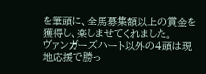を筆頭に、全馬募集額以上の賞金を獲得し、楽しませてくれました。
ヴァンガーズハート以外の4頭は現地応援で勝っ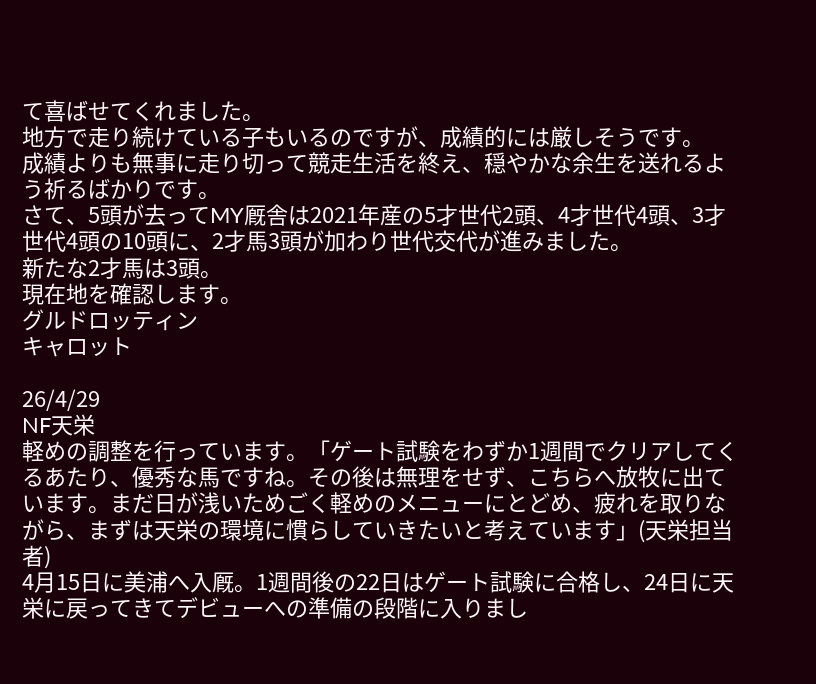て喜ばせてくれました。
地方で走り続けている子もいるのですが、成績的には厳しそうです。
成績よりも無事に走り切って競走生活を終え、穏やかな余生を送れるよう祈るばかりです。
さて、5頭が去ってMY厩舎は2021年産の5才世代2頭、4才世代4頭、3才世代4頭の10頭に、2才馬3頭が加わり世代交代が進みました。
新たな2才馬は3頭。
現在地を確認します。
グルドロッティン
キャロット

26/4/29
NF天栄
軽めの調整を行っています。「ゲート試験をわずか1週間でクリアしてくるあたり、優秀な馬ですね。その後は無理をせず、こちらへ放牧に出ています。まだ日が浅いためごく軽めのメニューにとどめ、疲れを取りながら、まずは天栄の環境に慣らしていきたいと考えています」(天栄担当者)
4月15日に美浦へ入厩。1週間後の22日はゲート試験に合格し、24日に天栄に戻ってきてデビューへの準備の段階に入りまし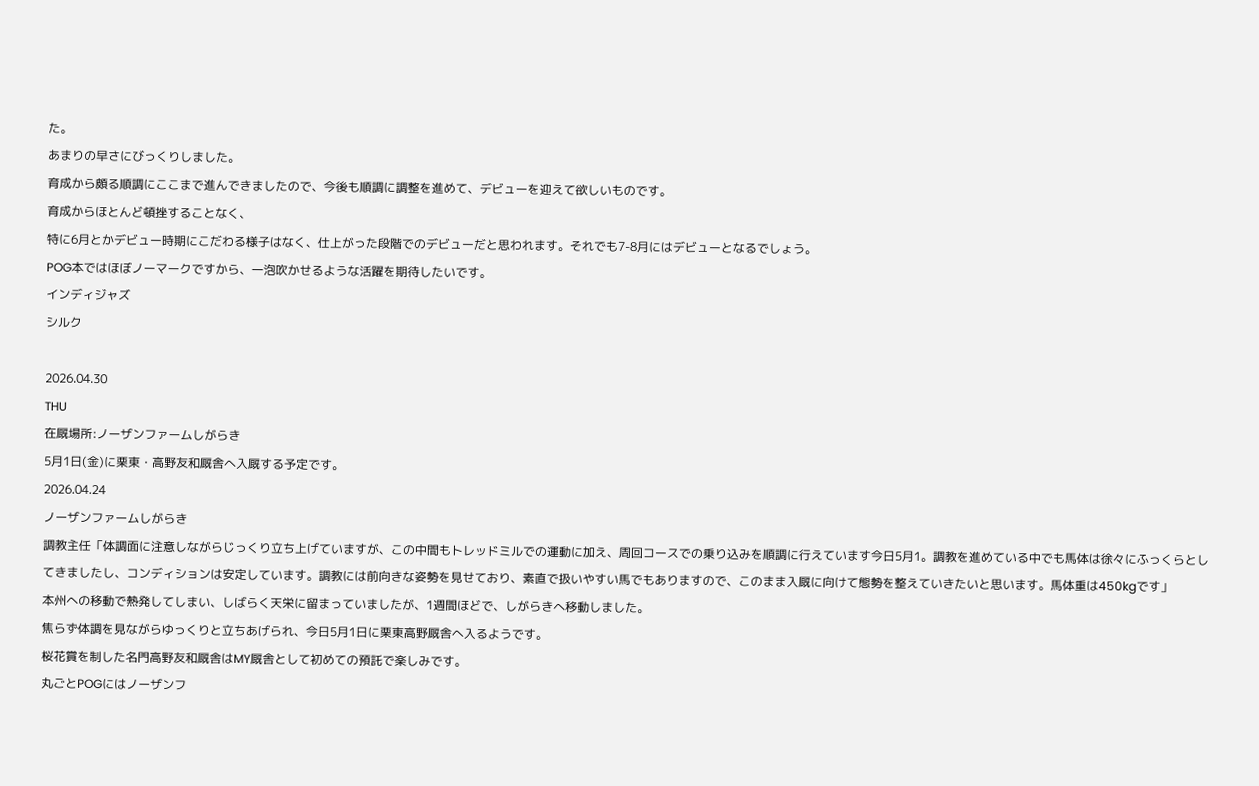た。
あまりの早さにびっくりしました。
育成から頗る順調にここまで進んできましたので、今後も順調に調整を進めて、デビューを迎えて欲しいものです。
育成からほとんど頓挫することなく、
特に6月とかデビュー時期にこだわる様子はなく、仕上がった段階でのデビューだと思われます。それでも7-8月にはデビューとなるでしょう。
POG本ではほぼノーマークですから、一泡吹かせるような活躍を期待したいです。
インディジャズ
シルク

2026.04.30
THU
在厩場所:ノーザンファームしがらき
5月1日(金)に栗東・高野友和厩舎へ入厩する予定です。
2026.04.24
ノーザンファームしがらき
調教主任「体調面に注意しながらじっくり立ち上げていますが、この中間もトレッドミルでの運動に加え、周回コースでの乗り込みを順調に行えています今日5月1。調教を進めている中でも馬体は徐々にふっくらとしてきましたし、コンディションは安定しています。調教には前向きな姿勢を見せており、素直で扱いやすい馬でもありますので、このまま入厩に向けて態勢を整えていきたいと思います。馬体重は450kgです」
本州への移動で熱発してしまい、しばらく天栄に留まっていましたが、1週間ほどで、しがらきへ移動しました。
焦らず体調を見ながらゆっくりと立ちあげられ、今日5月1日に栗東高野厩舎へ入るようです。
桜花賞を制した名門高野友和厩舎はMY厩舎として初めての預託で楽しみです。
丸ごとPOGにはノーザンフ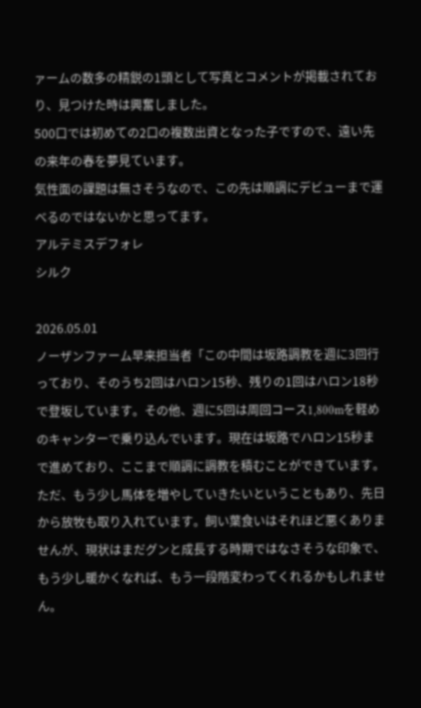ァームの数多の精鋭の1頭として写真とコメントが掲載されており、見つけた時は興奮しました。
500口では初めての2口の複数出資となった子ですので、遠い先の来年の春を夢見ています。
気性面の課題は無さそうなので、この先は順調にデビューまで運べるのではないかと思ってます。
アルテミスデフォレ
シルク

2026.05.01
ノーザンファーム早来担当者「この中間は坂路調教を週に3回行っており、そのうち2回はハロン15秒、残りの1回はハロン18秒で登坂しています。その他、週に5回は周回コース1,800mを軽めのキャンターで乗り込んでいます。現在は坂路でハロン15秒まで進めており、ここまで順調に調教を積むことができています。
ただ、もう少し馬体を増やしていきたいということもあり、先日から放牧も取り入れています。飼い葉食いはそれほど悪くありませんが、現状はまだグンと成長する時期ではなさそうな印象で、もう少し暖かくなれば、もう一段階変わってくれるかもしれません。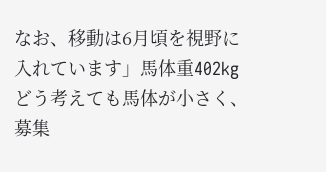なお、移動は6月頃を視野に入れています」馬体重402kg
どう考えても馬体が小さく、募集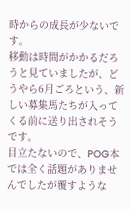時からの成長が少ないです。
移動は時間がかかるだろうと見ていましたが、どうやら6月ごろという、新しい募集馬たちが入ってくる前に送り出されそうです。
目立たないので、POG本では全く話題がありませんでしたが覆すような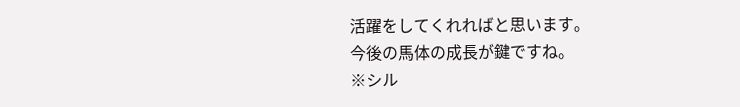活躍をしてくれればと思います。
今後の馬体の成長が鍵ですね。
※シル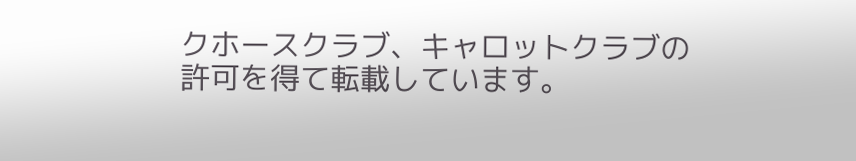クホースクラブ、キャロットクラブの
許可を得て転載しています。